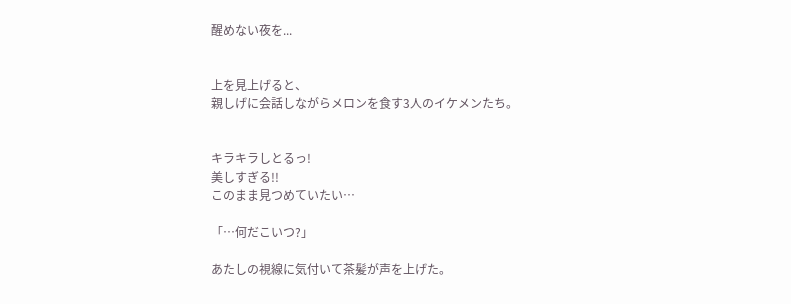醒めない夜を...


上を見上げると、
親しげに会話しながらメロンを食す3人のイケメンたち。


キラキラしとるっ!
美しすぎる!!
このまま見つめていたい…

「…何だこいつ?」

あたしの視線に気付いて茶髪が声を上げた。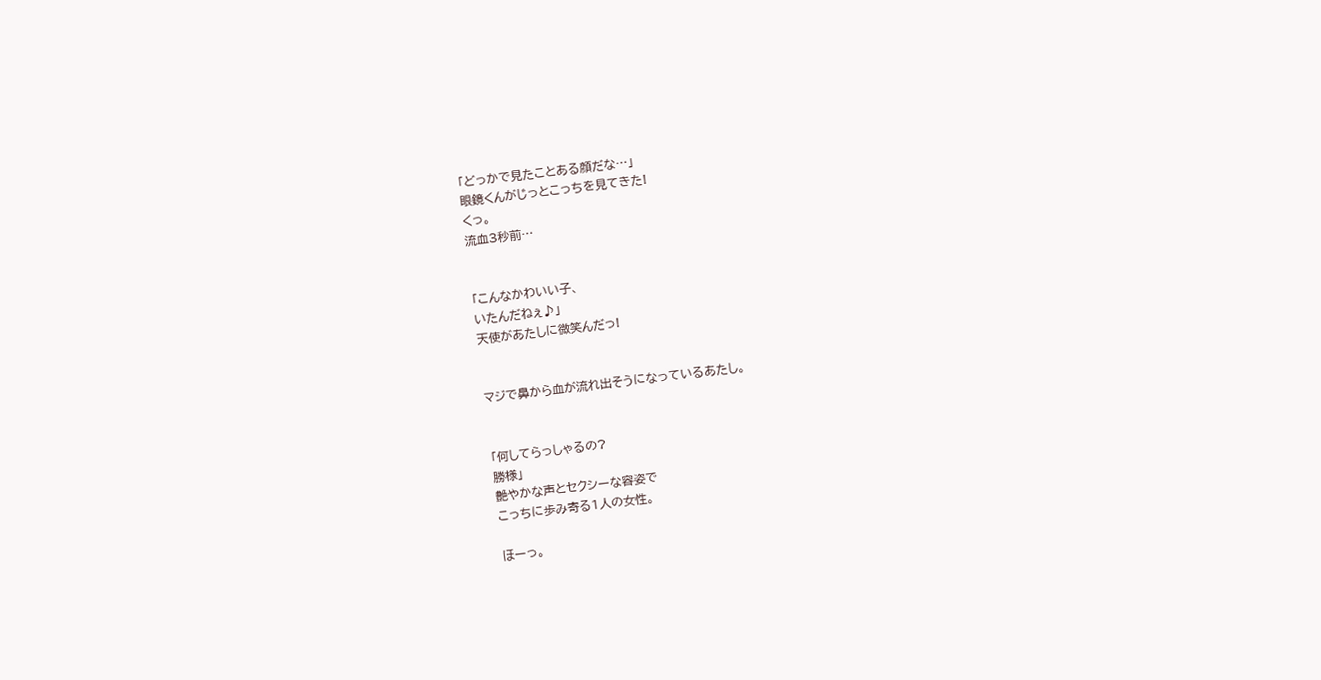「どっかで見たことある顔だな…」
眼鏡くんがじっとこっちを見てきた!
くっ。
流血3秒前…


「こんなかわいい子、
いたんだねぇ♪」
天使があたしに微笑んだっ!


マジで鼻から血が流れ出そうになっているあたし。


「何してらっしゃるの?
勝様」
艶やかな声とセクシーな容姿で
こっちに歩み寄る1人の女性。

ほーっ。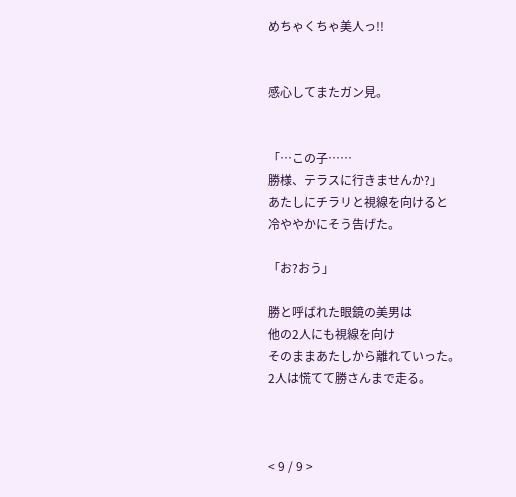めちゃくちゃ美人っ!!


感心してまたガン見。


「…この子……
勝様、テラスに行きませんか?」
あたしにチラリと視線を向けると
冷ややかにそう告げた。

「お?おう」

勝と呼ばれた眼鏡の美男は
他の2人にも視線を向け
そのままあたしから離れていった。
2人は慌てて勝さんまで走る。



< 9 / 9 >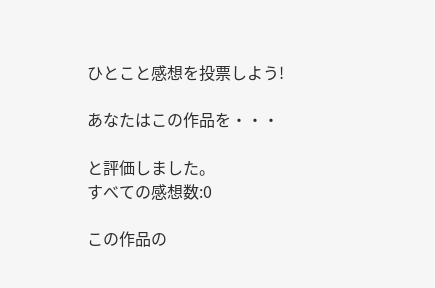ひとこと感想を投票しよう!

あなたはこの作品を・・・

と評価しました。
すべての感想数:0

この作品の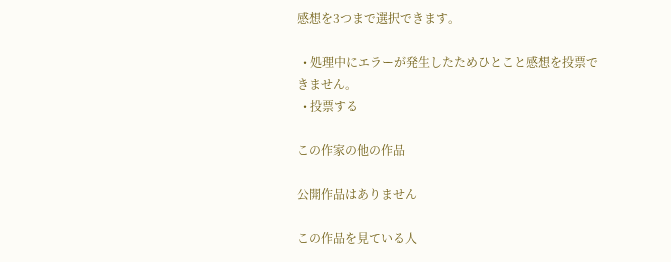感想を3つまで選択できます。

  • 処理中にエラーが発生したためひとこと感想を投票できません。
  • 投票する

この作家の他の作品

公開作品はありません

この作品を見ている人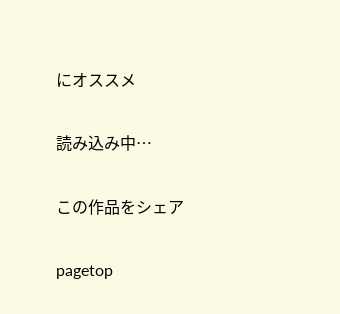にオススメ

読み込み中…

この作品をシェア

pagetop